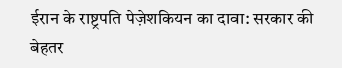ईरान के राष्ट्रपति पेज़ेशकियन का दावा: सरकार की बेहतर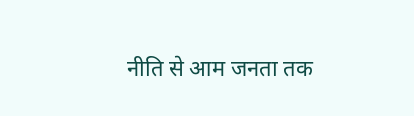नीति से आम जनता तक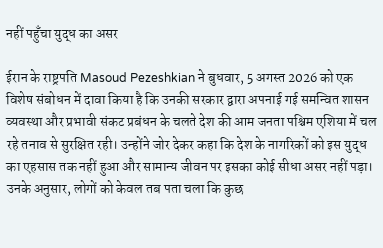नहीं पहुँचा युद्ध का असर

ईरान के राष्ट्रपति Masoud Pezeshkian ने बुधवार, 5 अगस्त 2026 को एक विशेष संबोधन में दावा किया है कि उनकी सरकार द्वारा अपनाई गई समन्वित शासन व्यवस्था और प्रभावी संकट प्रबंधन के चलते देश की आम जनता पश्चिम एशिया में चल रहे तनाव से सुरक्षित रही। उन्होंने जोर देकर कहा कि देश के नागरिकों को इस युद्ध का एहसास तक नहीं हुआ और सामान्य जीवन पर इसका कोई सीधा असर नहीं पड़ा। उनके अनुसार, लोगों को केवल तब पता चला कि कुछ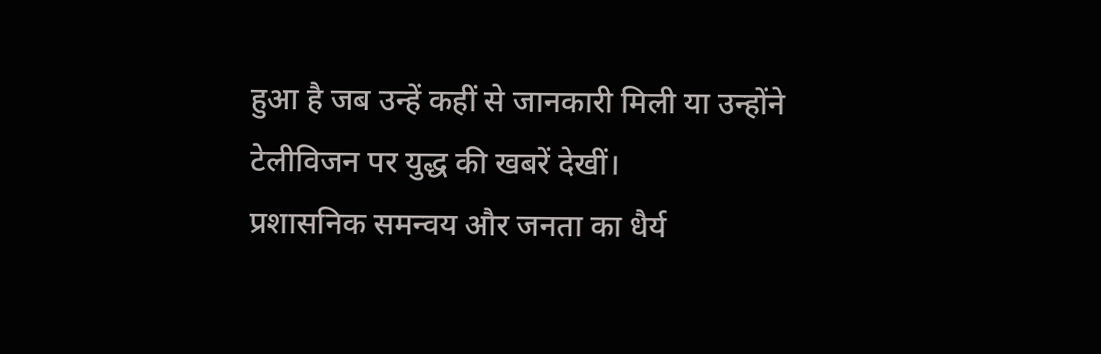हुआ है जब उन्हें कहीं से जानकारी मिली या उन्होंने टेलीविजन पर युद्ध की खबरें देखीं।
प्रशासनिक समन्वय और जनता का धैर्य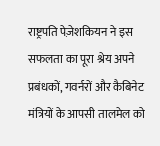राष्ट्रपति पेज़ेशकियन ने इस सफलता का पूरा श्रेय अपने प्रबंधकों, गवर्नरों और कैबिनेट मंत्रियों के आपसी तालमेल को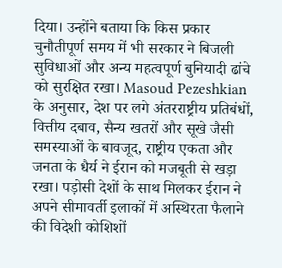दिया। उन्होंने बताया कि किस प्रकार चुनौतीपूर्ण समय में भी सरकार ने बिजली सुविधाओं और अन्य महत्वपूर्ण बुनियादी ढांचे को सुरक्षित रखा। Masoud Pezeshkian के अनुसार, देश पर लगे अंतरराष्ट्रीय प्रतिबंधों, वित्तीय दबाव, सैन्य खतरों और सूखे जैसी समस्याओं के बावजूद, राष्ट्रीय एकता और जनता के धैर्य ने ईरान को मजबूती से खड़ा रखा। पड़ोसी देशों के साथ मिलकर ईरान ने अपने सीमावर्ती इलाकों में अस्थिरता फैलाने की विदेशी कोशिशों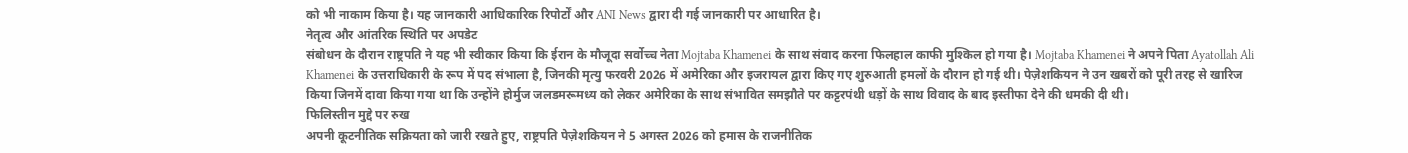को भी नाकाम किया है। यह जानकारी आधिकारिक रिपोर्टों और ANI News द्वारा दी गई जानकारी पर आधारित है।
नेतृत्व और आंतरिक स्थिति पर अपडेट
संबोधन के दौरान राष्ट्रपति ने यह भी स्वीकार किया कि ईरान के मौजूदा सर्वोच्च नेता Mojtaba Khamenei के साथ संवाद करना फिलहाल काफी मुश्किल हो गया है। Mojtaba Khamenei ने अपने पिता Ayatollah Ali Khamenei के उत्तराधिकारी के रूप में पद संभाला है, जिनकी मृत्यु फरवरी 2026 में अमेरिका और इजरायल द्वारा किए गए शुरुआती हमलों के दौरान हो गई थी। पेज़ेशकियन ने उन खबरों को पूरी तरह से खारिज किया जिनमें दावा किया गया था कि उन्होंने होर्मुज जलडमरूमध्य को लेकर अमेरिका के साथ संभावित समझौते पर कट्टरपंथी धड़ों के साथ विवाद के बाद इस्तीफा देने की धमकी दी थी।
फिलिस्तीन मुद्दे पर रुख
अपनी कूटनीतिक सक्रियता को जारी रखते हुए, राष्ट्रपति पेज़ेशकियन ने 5 अगस्त 2026 को हमास के राजनीतिक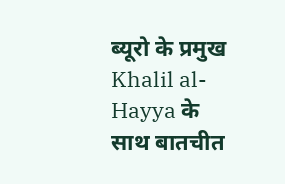ब्यूरो के प्रमुख Khalil al-Hayya के साथ बातचीत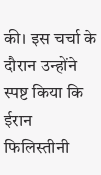की। इस चर्चा के दौरान उन्होंने स्पष्ट किया कि ईरान फिलिस्तीनी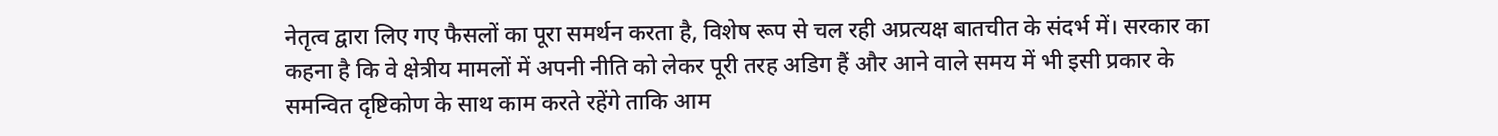नेतृत्व द्वारा लिए गए फैसलों का पूरा समर्थन करता है, विशेष रूप से चल रही अप्रत्यक्ष बातचीत के संदर्भ में। सरकार का कहना है कि वे क्षेत्रीय मामलों में अपनी नीति को लेकर पूरी तरह अडिग हैं और आने वाले समय में भी इसी प्रकार के समन्वित दृष्टिकोण के साथ काम करते रहेंगे ताकि आम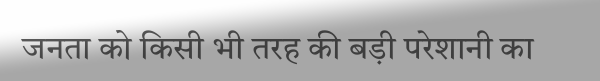जनता को किसी भी तरह की बड़ी परेशानी का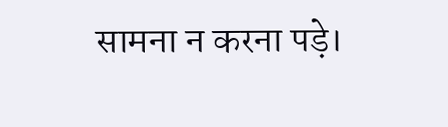सामना न करना पड़े।